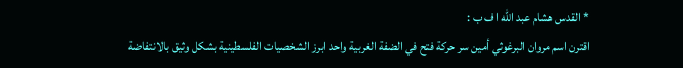* القدس هشام عبد الله ا ف ب :
اقترن اسم مروان البرغوثي أمين سر حركة فتح في الضفة الغربية واحد ابرز الشخصيات الفلسطينية بشكل وثيق بالانتفاضة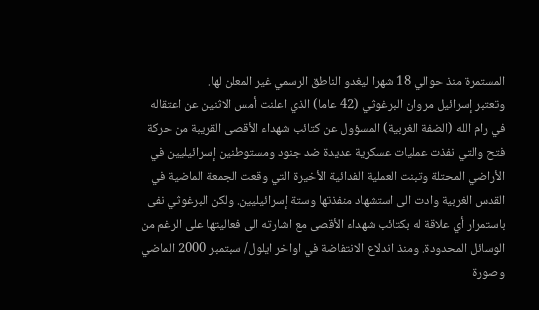المستمرة منذ حوالي 18 شهرا ليغدو الناطق الرسمي غير المعلن لها.
وتعتبر إسرائيل مروان البرغوثي (42 عاما) الذي اعلنت أمس الاثنين عن اعتقاله في رام الله (الضفة الغربية) المسؤول عن كتائب شهداء الأقصى القريبة من حركة فتح والتي نفذت عمليات عسكرية عديدة ضد جنود ومستوطنين إسرائيليين في الأراضي المحتلة وتبنت العملية الفدائية الأخيرة التي وقعت الجمعة الماضية في القدس الغربية وادت الى استشهاد منفذتها وستة إسرائيليين. ولكن البرغوثي نفى باستمرار أي علاقة له بكتائب شهداء الأقصى مع اشارته الى فعاليتها على الرغم من الوسائل المحدودة. ومنذ اندلاع الانتفاضة في اواخر ايلول/ سبتمبر 2000 الماضي وصورة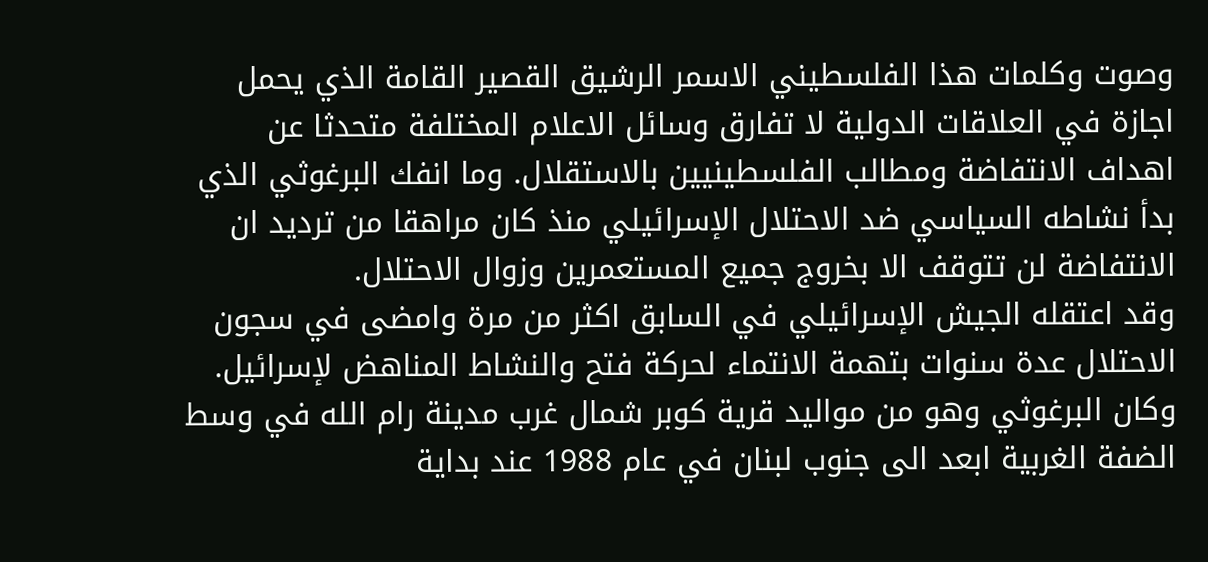وصوت وكلمات هذا الفلسطيني الاسمر الرشيق القصير القامة الذي يحمل اجازة في العلاقات الدولية لا تفارق وسائل الاعلام المختلفة متحدثا عن اهداف الانتفاضة ومطالب الفلسطينيين بالاستقلال. وما انفك البرغوثي الذي بدأ نشاطه السياسي ضد الاحتلال الإسرائيلي منذ كان مراهقا من ترديد ان الانتفاضة لن تتوقف الا بخروج جميع المستعمرين وزوال الاحتلال.
وقد اعتقله الجيش الإسرائيلي في السابق اكثر من مرة وامضى في سجون الاحتلال عدة سنوات بتهمة الانتماء لحركة فتح والنشاط المناهض لإسرائيل.
وكان البرغوثي وهو من مواليد قرية كوبر شمال غرب مدينة رام الله في وسط الضفة الغربية ابعد الى جنوب لبنان في عام 1988 عند بداية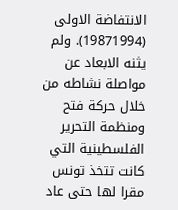الانتفاضة الاولى (19871994). ولم يثنه الابعاد عن مواصلة نشاطه من خلال حركة فتح ومنظمة التحرير الفلسطينية التي كانت تتخذ تونس مقرا لها حتى عاد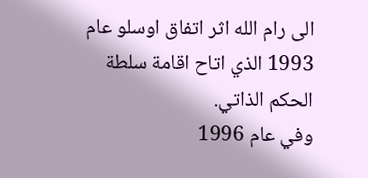الى رام الله اثر اتفاق اوسلو عام 1993 الذي اتاح اقامة سلطة الحكم الذاتي.
وفي عام 1996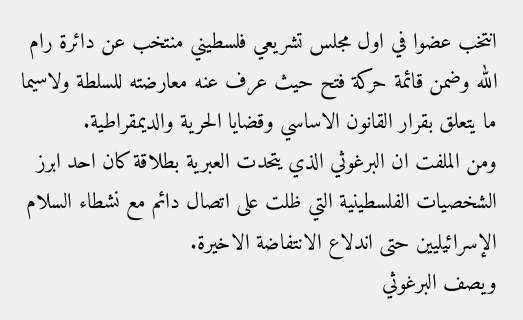انتخب عضوا في اول مجلس تشريعي فلسطيني منتخب عن دائرة رام الله وضمن قائمة حركة فتح حيث عرف عنه معارضته للسلطة ولاسيما ما يتعلق بقرار القانون الاساسي وقضايا الحرية والديمقراطية.
ومن الملفت ان البرغوثي الذي يتحدت العبرية بطلاقة كان احد ابرز الشخصيات الفلسطينية التي ظلت على اتصال دائم مع نشطاء السلام الإسرائيليين حتى اندلاع الانتفاضة الاخيرة.
ويصف البرغوثي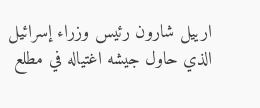ارييل شارون رئيس وزراء إسرائيل الذي حاول جيشه اغتياله في مطلع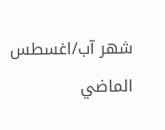شهر آب/اغسطس الماضي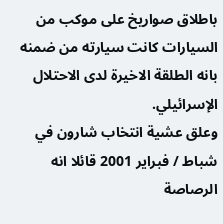باطلاق صواريخ على موكب من السيارات كانت سيارته من ضمنه بانه الطلقة الاخيرة لدى الاحتلال الإسرائيلي.
وعلق عشية انتخاب شارون في شباط / فبراير 2001 قائلا انه الرصاصة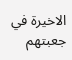الاخيرة في جعبتهم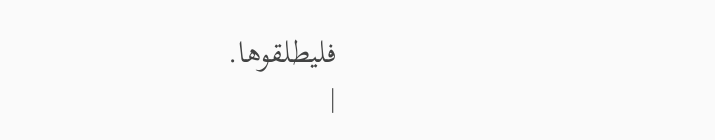فليطلقوها.
|